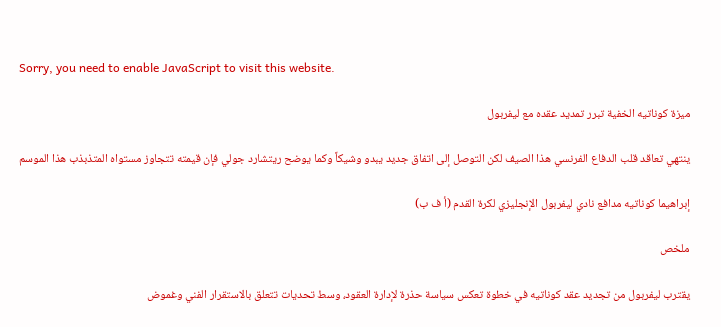Sorry, you need to enable JavaScript to visit this website.

ميزة كوناتيه الخفية تبرر تمديد عقده مع ليفربول

ينتهي تعاقد قلب الدفاع الفرنسي هذا الصيف لكن التوصل إلى اتفاق جديد يبدو وشيكاً وكما يوضح ريتشارد جولي فإن قيمته تتجاوز مستواه المتذبذب هذا الموسم

إبراهيما كوناتيه مدافع نادي ليفربول الإنجليزي لكرة القدم (أ ف ب)

ملخص

يقترب ليفربول من تجديد عقد كوناتيه في خطوة تعكس سياسة حذرة لإدارة العقود، وسط تحديات تتعلق بالاستقرار الفني وغموض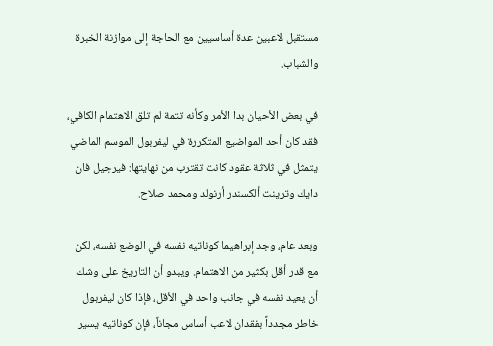مستقبل لاعبين عدة أساسيين مع الحاجة إلى موازنة الخبرة والشباب.

في بعض الأحيان بدا الأمر وكأنه تتمة لم تلق الاهتمام الكافي، فقد كان أحد المواضيع المتكررة في ليفربول الموسم الماضي يتمثل في ثلاثة عقود كانت تقترب من نهايتها: فيرجيل فان دايك وترينت ألكسندر أرنولد ومحمد صلاح.

وبعد عام، وجد إبراهيما كوناتيه نفسه في الوضع نفسه، لكن مع قدر أقل بكثير من الاهتمام. ويبدو أن التاريخ على وشك أن يعيد نفسه في جانب واحد في الأقل، فإذا كان ليفربول خاطر مجدداً بفقدان لاعب أساس مجاناً، فإن كوناتيه يسير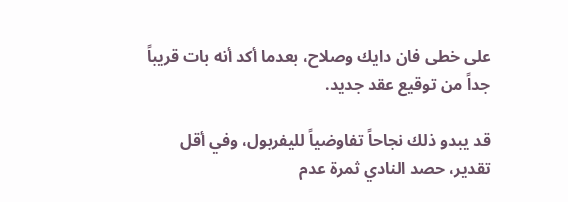على خطى فان دايك وصلاح، بعدما أكد أنه بات قريباً جداً من توقيع عقد جديد.

قد يبدو ذلك نجاحاً تفاوضياً لليفربول، وفي أقل تقدير، حصد النادي ثمرة عدم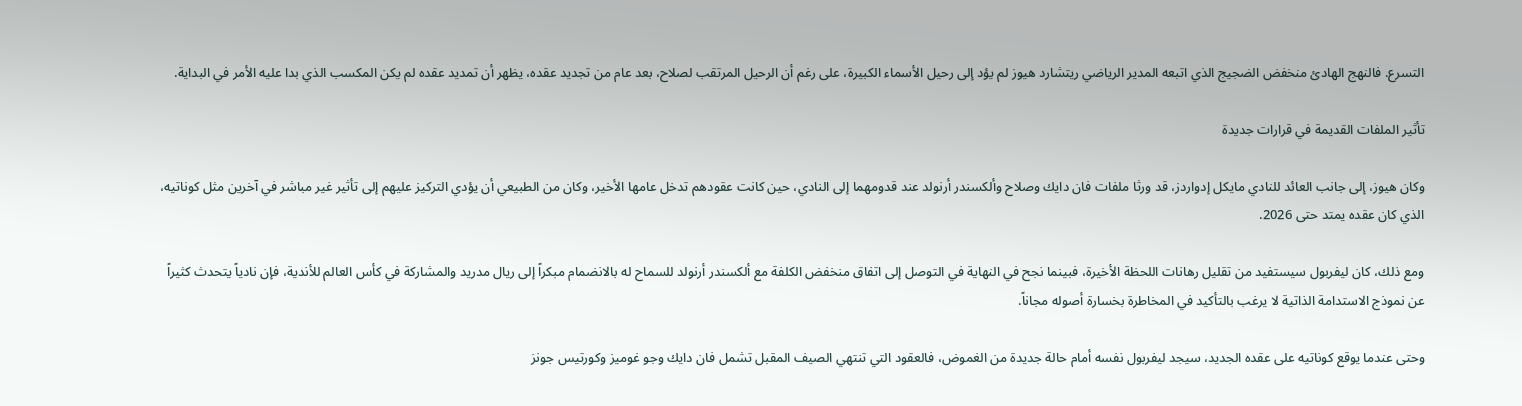التسرع. فالنهج الهادئ منخفض الضجيج الذي اتبعه المدير الرياضي ريتشارد هيوز لم يؤد إلى رحيل الأسماء الكبيرة، على رغم أن الرحيل المرتقب لصلاح، بعد عام من تجديد عقده، يظهر أن تمديد عقده لم يكن المكسب الذي بدا عليه الأمر في البداية.

تأثير الملفات القديمة في قرارات جديدة

وكان هيوز، إلى جانب العائد للنادي مايكل إدواردز، قد ورثا ملفات فان دايك وصلاح وألكسندر أرنولد عند قدومهما إلى النادي، حين كانت عقودهم تدخل عامها الأخير، وكان من الطبيعي أن يؤدي التركيز عليهم إلى تأثير غير مباشر في آخرين مثل كوناتيه، الذي كان عقده يمتد حتى 2026.

ومع ذلك، كان ليفربول سيستفيد من تقليل رهانات اللحظة الأخيرة، فبينما نجح في النهاية في التوصل إلى اتفاق منخفض الكلفة مع ألكسندر أرنولد للسماح له بالانضمام مبكراً إلى ريال مدريد والمشاركة في كأس العالم للأندية، فإن نادياً يتحدث كثيراً عن نموذج الاستدامة الذاتية لا يرغب بالتأكيد في المخاطرة بخسارة أصوله مجاناً.

وحتى عندما يوقع كوناتيه على عقده الجديد، سيجد ليفربول نفسه أمام حالة جديدة من الغموض، فالعقود التي تنتهي الصيف المقبل تشمل فان دايك وجو غوميز وكورتيس جونز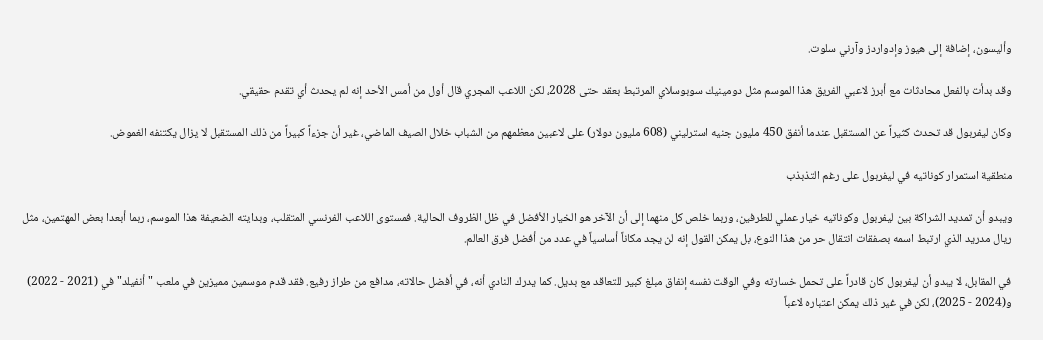وأليسون، إضافة إلى هيوز وإدواردز وآرني سلوت.

وقد بدأت بالفعل محادثات مع أبرز لاعبي الفريق هذا الموسم مثل دومينيك سوبوسلاي المرتبط بعقد حتى 2028، لكن اللاعب المجري قال أول من أمس الأحد إنه لم يحدث أي تقدم حقيقي.

وكان ليفربول قد تحدث كثيراً عن المستقبل عندما أنفق 450 مليون جنيه استرليني (608 مليون دولار) على لاعبين معظمهم من الشباب خلال الصيف الماضي، غير أن جزءاً كبيراً من ذلك المستقبل لا يزال يكتنفه الغموض.

منطقية استمرار كوناتيه في ليفربول على رغم التذبذب

ويبدو أن تمديد الشراكة بين ليفربول وكوناتيه خيار عملي للطرفين، وربما خلص كل منهما إلى أن الآخر هو الخيار الأفضل في ظل الظروف الحالية. فمستوى اللاعب الفرنسي المتقلب، وبدايته الضعيفة هذا الموسم، ربما أبعدا بعض المهتمين، مثل ريال مدريد الذي ارتبط اسمه بصفقات انتقال حر من هذا النوع، بل يمكن القول إنه لن يجد مكاناً أساسياً في عدد من أفضل فرق العالم.

في المقابل، لا يبدو أن ليفربول كان قادراً على تحمل خسارته وفي الوقت نفسه إنفاق مبلغ كبير للتعاقد مع بديل. كما يدرك النادي أنه، في أفضل حالاته، مدافع من طراز رفيع. فقد قدم موسمين مميزين في ملعب "أنفيلد" في (2021 - 2022) و(2024 - 2025)، لكن في غير ذلك يمكن اعتباره لاعباً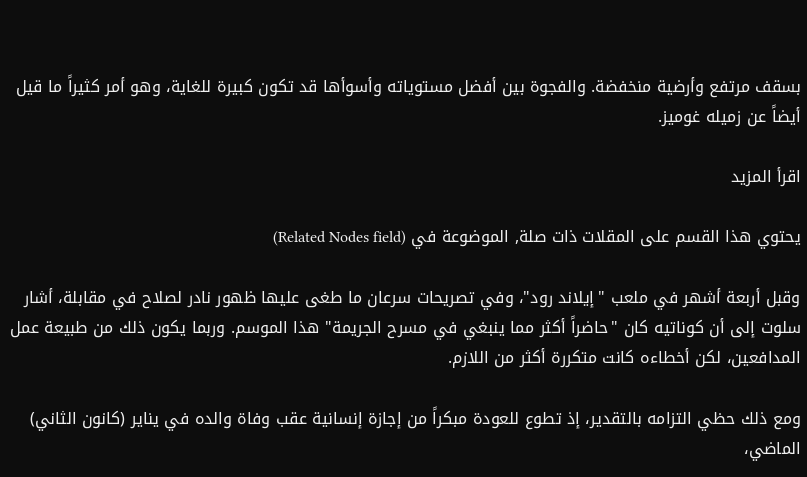بسقف مرتفع وأرضية منخفضة. والفجوة بين أفضل مستوياته وأسوأها قد تكون كبيرة للغاية، وهو أمر كثيراً ما قيل أيضاً عن زميله غوميز.

اقرأ المزيد

يحتوي هذا القسم على المقلات ذات صلة, الموضوعة في (Related Nodes field)

وقبل أربعة أشهر في ملعب "إيلاند رود"، وفي تصريحات سرعان ما طغى عليها ظهور نادر لصلاح في مقابلة، أشار سلوت إلى أن كوناتيه كان "حاضراً أكثر مما ينبغي في مسرح الجريمة" هذا الموسم. وربما يكون ذلك من طبيعة عمل المدافعين، لكن أخطاءه كانت متكررة أكثر من اللازم.

ومع ذلك حظي التزامه بالتقدير، إذ تطوع للعودة مبكراً من إجازة إنسانية عقب وفاة والده في يناير (كانون الثاني) الماضي،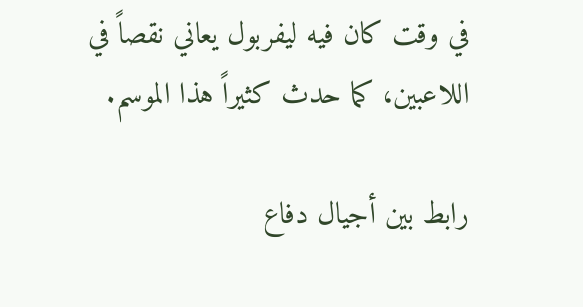في وقت كان فيه ليفربول يعاني نقصاً في اللاعبين، كما حدث كثيراً هذا الموسم.

رابط بين أجيال دفاع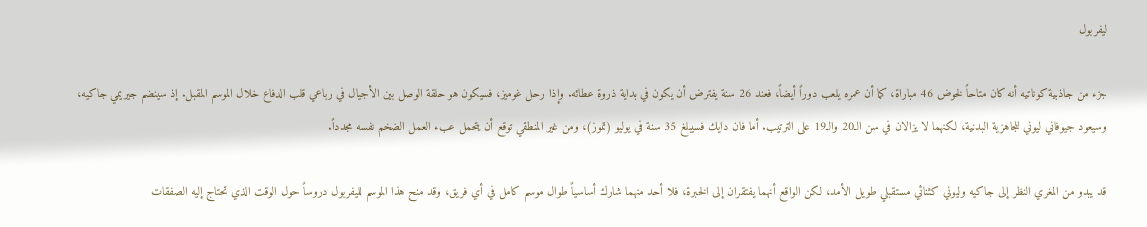ليفربول

جزء من جاذبية كوناتيه أنه كان متاحاً لخوض 46 مباراة، كما أن عمره يلعب دوراً أيضاً، فعند 26 سنة يفترض أن يكون في بداية ذروة عطائه. وإذا رحل غوميز، فسيكون هو حلقة الوصل بين الأجيال في رباعي قلب الدفاع خلال الموسم المقبل. إذ سينضم جيريمي جاكيه، وسيعود جيوفاني ليوني للجاهزية البدنية، لكنهما لا يزالان في سن الـ20 والـ19 على الترتيب. أما فان دايك فسيبلغ 35 سنة في يوليو (تموز)، ومن غير المنطقي توقع أن يتحمل عبء العمل الضخم نفسه مجدداً.

قد يبدو من المغري النظر إلى جاكيه وليوني كثنائي مستقبلي طويل الأمد، لكن الواقع أنهما يفتقران إلى الخبرة، فلا أحد منهما شارك أساسياً طوال موسم كامل في أي فريق، وقد منح هذا الموسم لليفربول دروساً حول الوقت الذي تحتاج إليه الصفقات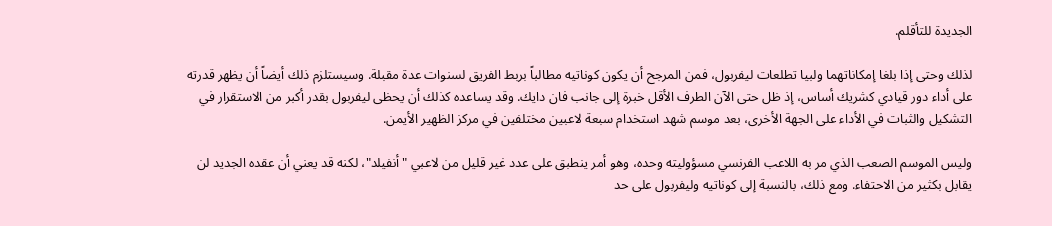الجديدة للتأقلم.

لذلك وحتى إذا بلغا إمكاناتهما ولبيا تطلعات ليفربول، فمن المرجح أن يكون كوناتيه مطالباً بربط الفريق لسنوات عدة مقبلة. وسيستلزم ذلك أيضاً أن يظهر قدرته على أداء دور قيادي كشريك أساس، إذ ظل حتى الآن الطرف الأقل خبرة إلى جانب فان دايك. وقد يساعده كذلك أن يحظى ليفربول بقدر أكبر من الاستقرار في التشكيل والثبات في الأداء على الجهة الأخرى، بعد موسم شهد استخدام سبعة لاعبين مختلفين في مركز الظهير الأيمن.

وليس الموسم الصعب الذي مر به اللاعب الفرنسي مسؤوليته وحده، وهو أمر ينطبق على عدد غير قليل من لاعبي "أنفيلد"، لكنه قد يعني أن عقده الجديد لن يقابل بكثير من الاحتفاء. ومع ذلك، بالنسبة إلى كوناتيه وليفربول على حد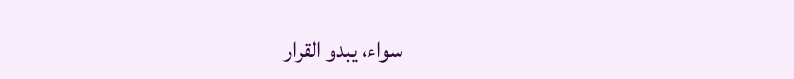سواء، يبدو القرار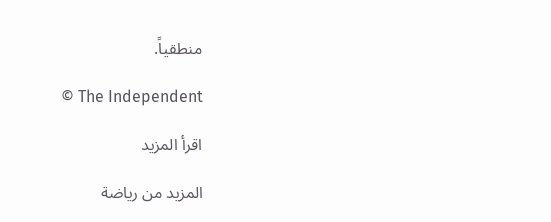منطقياً.

© The Independent

اقرأ المزيد

المزيد من رياضة